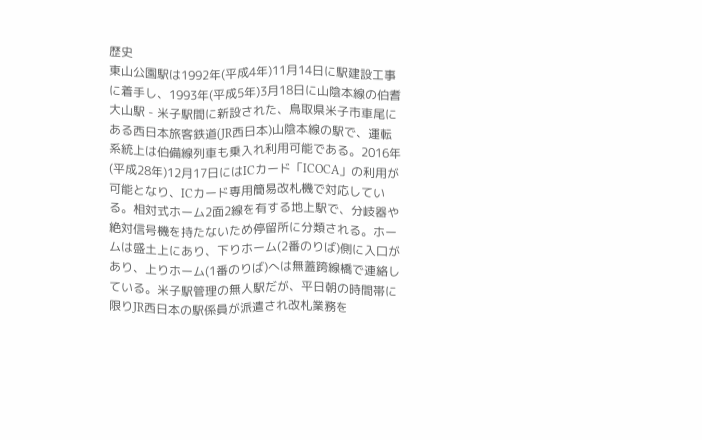歴史
東山公園駅は1992年(平成4年)11月14日に駅建設工事に着手し、1993年(平成5年)3月18日に山陰本線の伯耆大山駅 - 米子駅間に新設された、鳥取県米子市車尾にある西日本旅客鉄道(JR西日本)山陰本線の駅で、運転系統上は伯備線列車も乗入れ利用可能である。2016年(平成28年)12月17日にはICカード「ICOCA」の利用が可能となり、ICカード専用簡易改札機で対応している。相対式ホーム2面2線を有する地上駅で、分岐器や絶対信号機を持たないため停留所に分類される。ホームは盛土上にあり、下りホーム(2番のりば)側に入口があり、上りホーム(1番のりば)へは無蓋跨線橋で連絡している。米子駅管理の無人駅だが、平日朝の時間帯に限りJR西日本の駅係員が派遣され改札業務を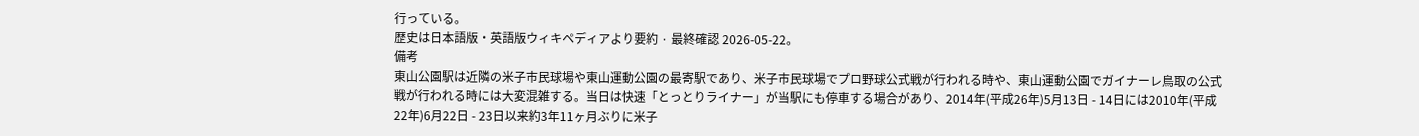行っている。
歴史は日本語版・英語版ウィキペディアより要約 · 最終確認 2026-05-22。
備考
東山公園駅は近隣の米子市民球場や東山運動公園の最寄駅であり、米子市民球場でプロ野球公式戦が行われる時や、東山運動公園でガイナーレ鳥取の公式戦が行われる時には大変混雑する。当日は快速「とっとりライナー」が当駅にも停車する場合があり、2014年(平成26年)5月13日 - 14日には2010年(平成22年)6月22日 - 23日以来約3年11ヶ月ぶりに米子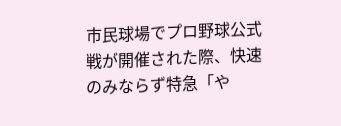市民球場でプロ野球公式戦が開催された際、快速のみならず特急「や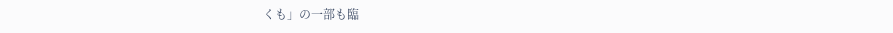くも」の一部も臨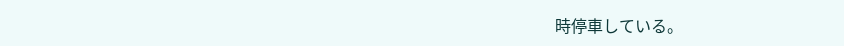時停車している。